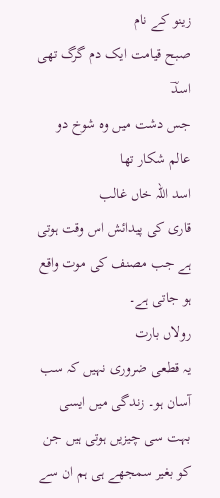زینو کے نام
صبح قیامت ایک دم گرگ تھی اسدؔ
جس دشت میں وہ شوخ دو عالم شکار تھا
اسد اللہ خاں غالب
قاری کی پیدائش اس وقت ہوتی ہے جب مصنف کی موت واقع ہو جاتی ہے۔
رولاں بارت
یہ قطعی ضروری نہیں کہ سب آسان ہو۔ زندگی میں ایسی بہت سی چیزیں ہوتی ہیں جن کو بغیر سمجھے ہی ہم ان سے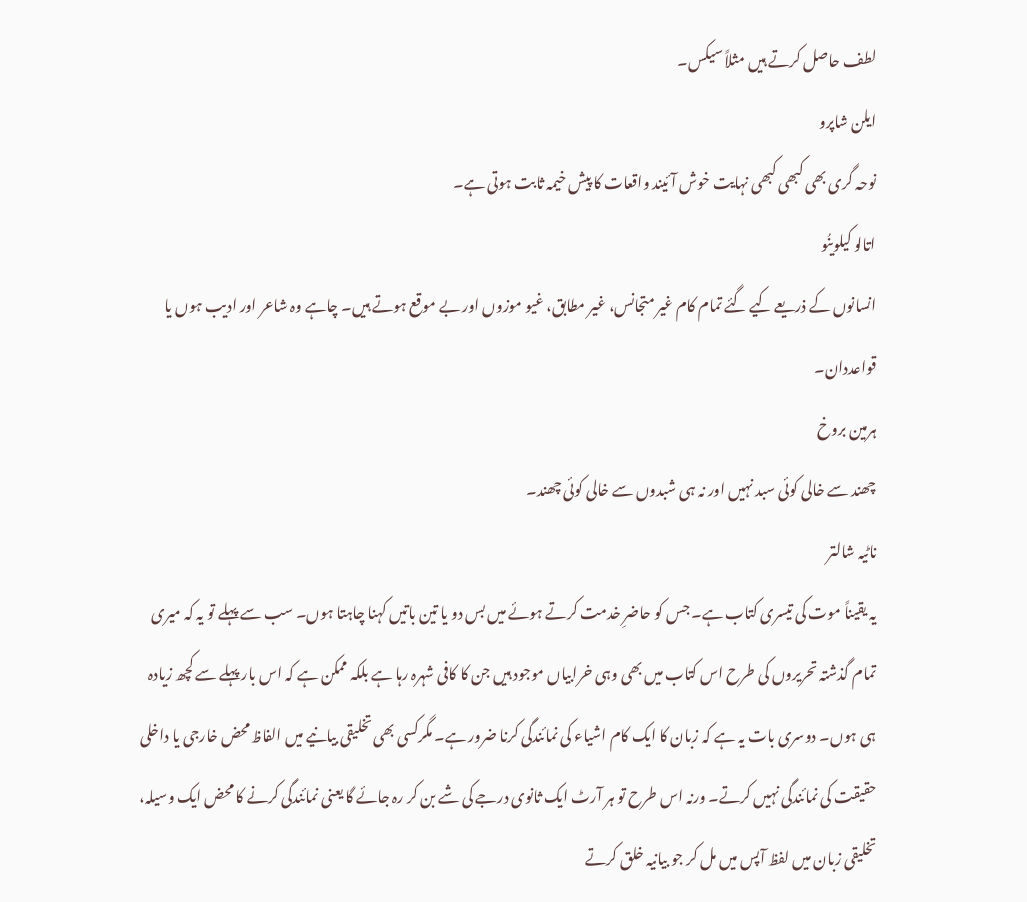لطف حاصل کرتے ہیں مثلاً سیکس۔
ایلن شاپرو
نوحہ گری بھی کبھی کبھی نہایت خوش آئیند واقعات کا پیش خیمہ ثابت ہوتی ہے۔
اتالو کیلوینُو
انسانوں کے ذریعے کیے گئے تمام کام غیر متجانس، غیر مطابق، غیو موزوں اور بے موقع ہوتے ہیں۔ چاہے وہ شاعر اور ادیب ہوں یا قواعددان۔
ہرمین بروخ
چھند سے خالی کوئی سبد نہیں اور نہ ہی شبدوں سے خالی کوئی چھند۔
ناٹیہ شالتر
یہ یقیناً موت کی تیسری کتاب ہے۔ جس کو حاضرِ خدمت کرتے ہوئے میں بس دو یا تین باتیں کہنا چاہتا ہوں۔ سب سے پہلے تو یہ کہ میری تمام گذشتہ تحریروں کی طرح اس کتاب میں بھی وہی خرابیاں موجود ہیں جن کا کافی شہرہ رہا ہے بلکہ ممکن ہے کہ اس بار پہلے سے کچھ زیادہ ہی ہوں۔ دوسری بات یہ ہے کہ زبان کا ایک کام اشیاء کی نمائندگی کرنا ضرور ہے۔ مگرکسی بھی تخلیقی بیانیے میں الفاظ محض خارجی یا داخلی حقیقت کی نمائندگی نہیں کرتے۔ ورنہ اس طرح تو ہر آرٹ ایک ثانوی درجے کی شے بن کر رہ جائے گا یعنی نمائندگی کرنے کا محض ایک وسیلہ، تخلیقی زبان میں لفظ آپس میں مل کر جو بیانیہ خلق کرتے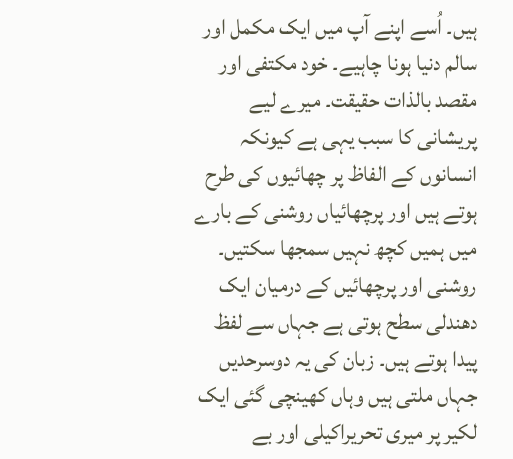ہیں۔ اُسے اپنے آپ میں ایک مکمل اور سالم دنیا ہونا چاہیے۔ خود مکتفی اور مقصد بالذات حقیقت۔ میرے لیے پریشانی کا سبب یہی ہے کیونکہ انسانوں کے الفاظ پر چھائیوں کی طرح ہوتے ہیں اور پرچھائیاں روشنی کے بارے میں ہمیں کچھ نہیں سمجھا سکتیں۔ روشنی اور پرچھائیں کے درمیان ایک دھندلی سطح ہوتی ہے جہاں سے لفظ پیدا ہوتے ہیں۔ زبان کی یہ دوسرحدیں جہاں ملتی ہیں وہاں کھینچی گئی ایک لکیر پر میری تحریراکیلی اور بے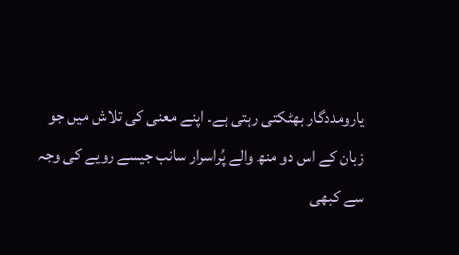یارومددگار بھٹکتی رہتی ہے۔ اپنے معنی کی تلاش میں جو زبان کے اس دو منھ والے پُراسرار سانب جیسے رویے کی وجہ سے کبھی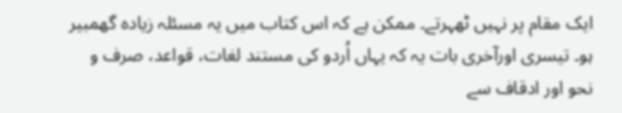ایک مقام پر نہیں ٹھہرتے۔ ممکن ہے کہ اس کتاب میں یہ مسئلہ زیادہ گھمبیر ہو۔ تیسری اورآخری بات یہ کہ یہاں اُردو کی مستند لغات، قواعد، صرف و نحو اور ادقاف سے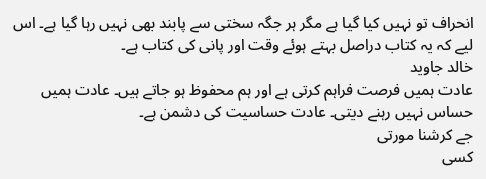انحراف تو نہیں کیا گیا ہے مگر ہر جگہ سختی سے پابند بھی نہیں رہا گیا ہے۔ اس لیے کہ یہ کتاب دراصل بہتے ہوئے وقت اور پانی کی کتاب ہے۔
خالد جاوید
عادت ہمیں فرصت فراہم کرتی ہے اور ہم محفوظ ہو جاتے ہیں۔ عادت ہمیں حساس نہیں رہنے دیتی۔ عادت حساسیت کی دشمن ہے۔
جے کرشنا مورتی
کسی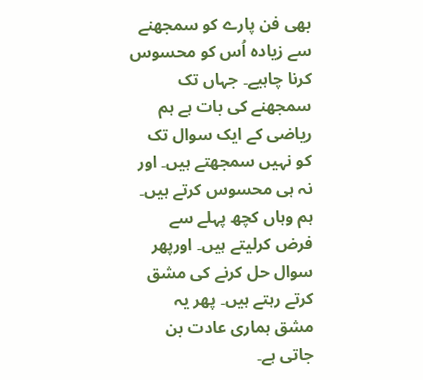بھی فن پارے کو سمجھنے سے زیادہ اُس کو محسوس کرنا چاہیے۔ جہاں تک سمجھنے کی بات ہے ہم ریاضی کے ایک سوال تک کو نہیں سمجھتے ہیں۔ اور نہ ہی محسوس کرتے ہیں۔ ہم وہاں کچھ پہلے سے فرض کرلیتے ہیں۔ اورپھر سوال حل کرنے کی مشق کرتے رہتے ہیں۔ پھر یہ مشق ہماری عادت بن جاتی ہے۔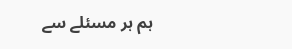ہم ہر مسئلے سے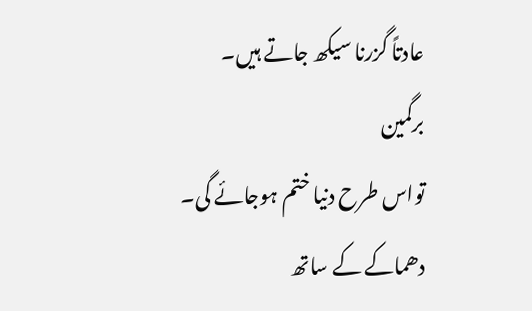عادتاً گزرنا سیکھ جاتے ہیں۔
برگمین
تواس طرح دنیا ختم ہوجائے گی۔ دھماکے کے ساتھ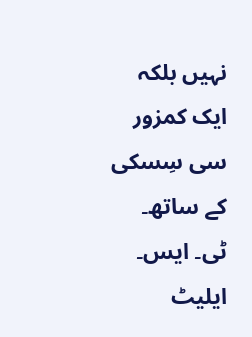نہیں بلکہ ایک کمزور سی سِسکی کے ساتھ۔
ٹی۔ ایس۔ ایلیٹ